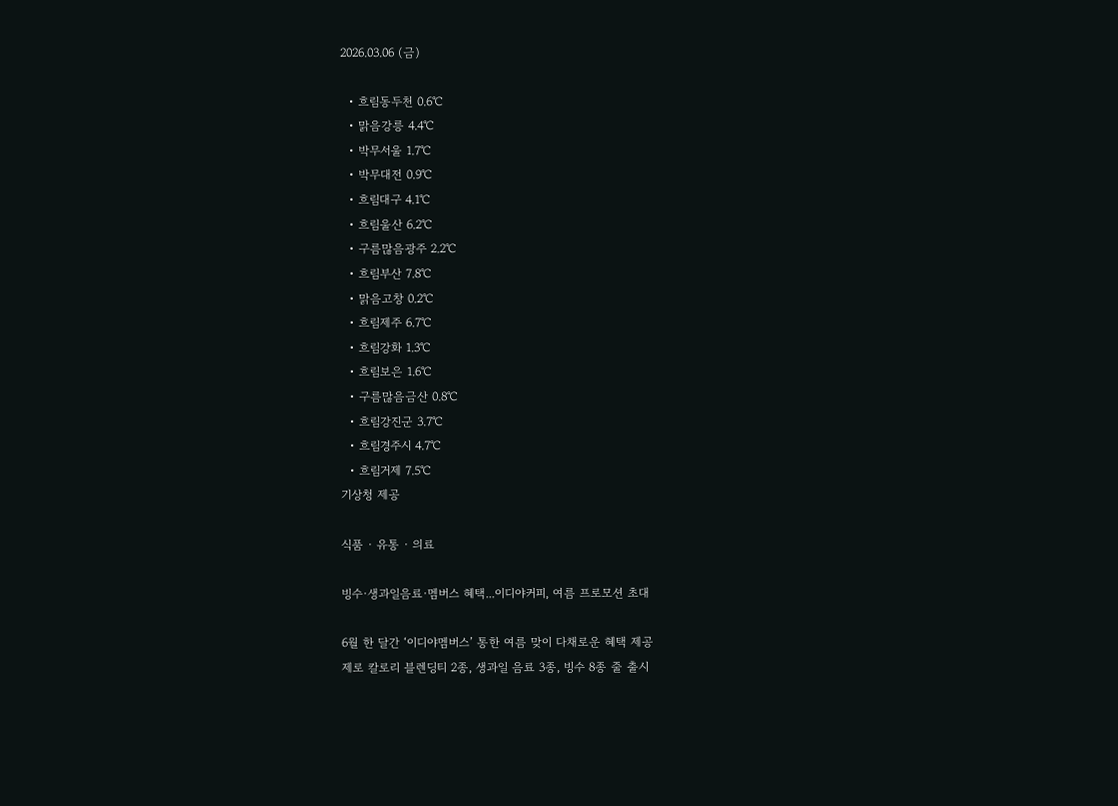2026.03.06 (금)

  • 흐림동두천 0.6℃
  • 맑음강릉 4.4℃
  • 박무서울 1.7℃
  • 박무대전 0.9℃
  • 흐림대구 4.1℃
  • 흐림울산 6.2℃
  • 구름많음광주 2.2℃
  • 흐림부산 7.8℃
  • 맑음고창 0.2℃
  • 흐림제주 6.7℃
  • 흐림강화 1.3℃
  • 흐림보은 1.6℃
  • 구름많음금산 0.8℃
  • 흐림강진군 3.7℃
  • 흐림경주시 4.7℃
  • 흐림거제 7.5℃
기상청 제공

식품 · 유통 · 의료

빙수·생과일음료·멤버스 혜택...이디야커피, 여름 프로모션 초대

6월 한 달간 ‘이디야멤버스’ 통한 여름 맞이 다채로운 혜택 제공
제로 칼로리 블렌딩티 2종, 생과일 음료 3종, 빙수 8종 줄 출시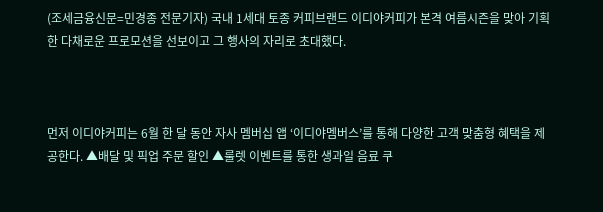(조세금융신문=민경종 전문기자) 국내 1세대 토종 커피브랜드 이디야커피가 본격 여름시즌을 맞아 기획한 다채로운 프로모션을 선보이고 그 행사의 자리로 초대했다.



먼저 이디야커피는 6월 한 달 동안 자사 멤버십 앱 ‘이디야멤버스’를 통해 다양한 고객 맞춤형 혜택을 제공한다. ▲배달 및 픽업 주문 할인 ▲룰렛 이벤트를 통한 생과일 음료 쿠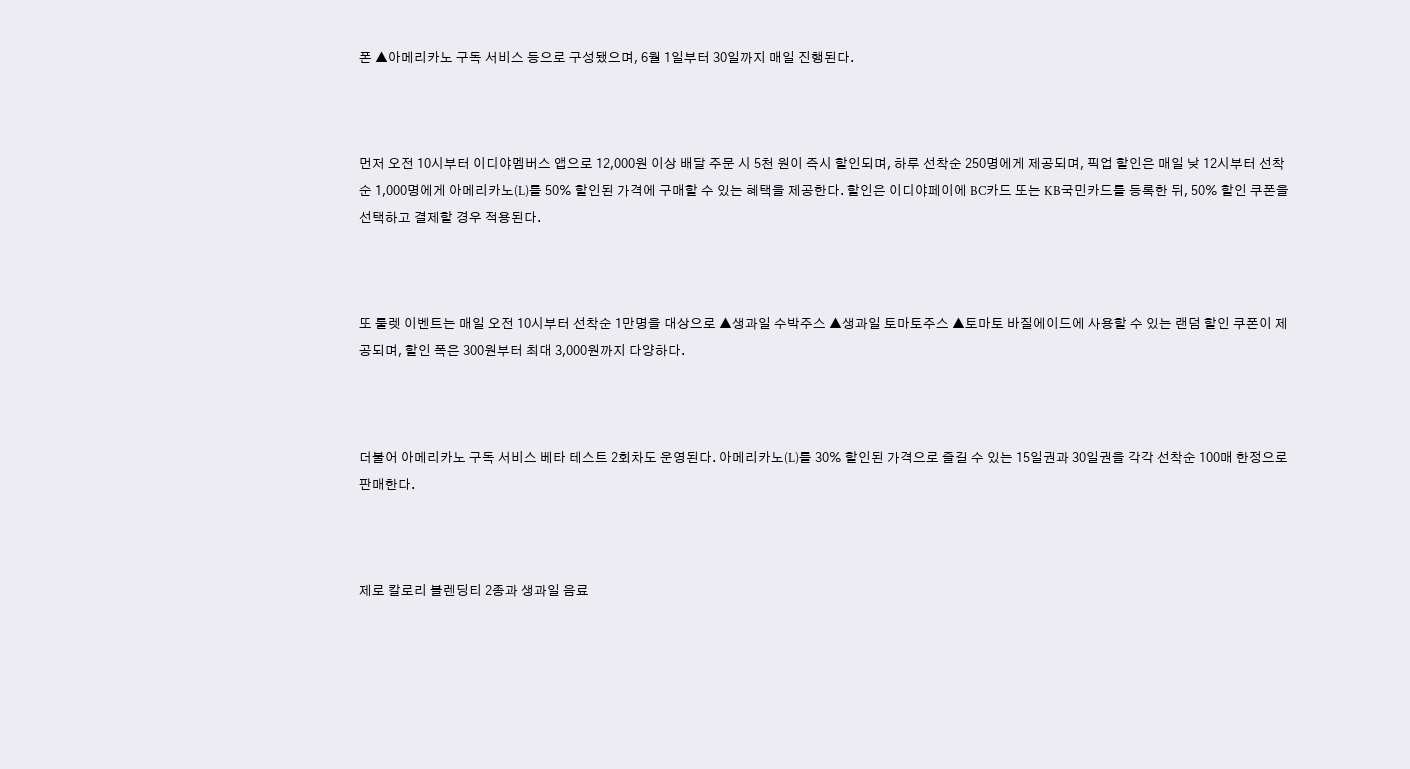폰 ▲아메리카노 구독 서비스 등으로 구성됐으며, 6월 1일부터 30일까지 매일 진행된다.



먼저 오전 10시부터 이디야멤버스 앱으로 12,000원 이상 배달 주문 시 5천 원이 즉시 할인되며, 하루 선착순 250명에게 제공되며, 픽업 할인은 매일 낮 12시부터 선착순 1,000명에게 아메리카노(L)를 50% 할인된 가격에 구매할 수 있는 혜택을 제공한다. 할인은 이디야페이에 BC카드 또는 KB국민카드를 등록한 뒤, 50% 할인 쿠폰을 선택하고 결제할 경우 적용된다.



또 룰렛 이벤트는 매일 오전 10시부터 선착순 1만명을 대상으로 ▲생과일 수박주스 ▲생과일 토마토주스 ▲토마토 바질에이드에 사용할 수 있는 랜덤 할인 쿠폰이 제공되며, 할인 폭은 300원부터 최대 3,000원까지 다양하다.



더불어 아메리카노 구독 서비스 베타 테스트 2회차도 운영된다. 아메리카노(L)를 30% 할인된 가격으로 즐길 수 있는 15일권과 30일권을 각각 선착순 100매 한정으로 판매한다.



제로 칼로리 블렌딩티 2종과 생과일 음료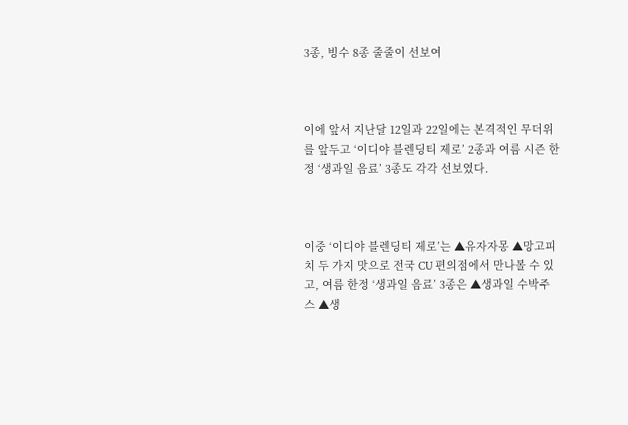3종, 빙수 8종 줄줄이 선보여



이에 앞서 지난달 12일과 22일에는 본격적인 무더위를 앞두고 ‘이디야 블렌딩티 제로’ 2종과 여름 시즌 한정 ‘생과일 음료’ 3종도 각각 선보였다.



이중 ‘이디야 블렌딩티 제로’는 ▲유자자몽 ▲망고피치 두 가지 맛으로 전국 CU 편의점에서 만나볼 수 있고, 여름 한정 ‘생과일 음료’ 3종은 ▲생과일 수박주스 ▲생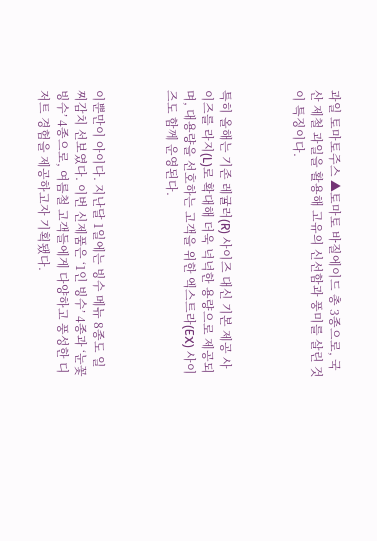과일 토마토주스 ▲토마토 바질에이드 총 3종으로, 국산 제철 과일을 활용해 고유의 신선함과 풍미를 살린 것이 특징이다.



특히 올해는 기존 레귤러(R) 사이즈 대신 기본 제공 사이즈를 라지(L)로 확대해 더욱 넉넉한 용량으로 제공되며, 대용량을 선호하는 고객을 위한 엑스트라(EX) 사이즈도 함께 운영된다.



이뿐만이 아이다. 지난달 1일에는 빙수 메뉴 8종도 일찌감치 선보였다. 이번 신제품은 ‘1인 빙수’ 4종과 ‘눈꽃 빙수’ 4종으로, 여름철 고객들에게 다양하고 풍성한 디저트 경험을 제공하고자 기획됐다.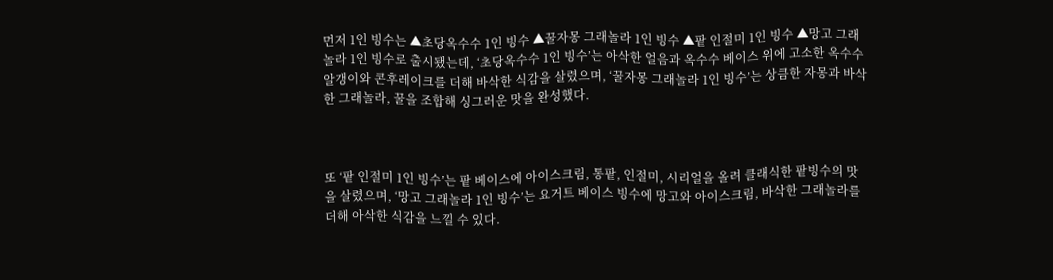먼저 1인 빙수는 ▲초당옥수수 1인 빙수 ▲꿀자몽 그래놀라 1인 빙수 ▲팥 인절미 1인 빙수 ▲망고 그래놀라 1인 빙수로 출시됐는데, ‘초당옥수수 1인 빙수’는 아삭한 얼음과 옥수수 베이스 위에 고소한 옥수수 알갱이와 콘후레이크를 더해 바삭한 식감을 살렸으며, ‘꿀자몽 그래놀라 1인 빙수’는 상큼한 자몽과 바삭한 그래놀라, 꿀을 조합해 싱그러운 맛을 완성했다.



또 ‘팥 인절미 1인 빙수’는 팥 베이스에 아이스크림, 통팥, 인절미, 시리얼을 올려 클래식한 팥빙수의 맛을 살렸으며, ‘망고 그래놀라 1인 빙수’는 요거트 베이스 빙수에 망고와 아이스크림, 바삭한 그래놀라를 더해 아삭한 식감을 느낄 수 있다.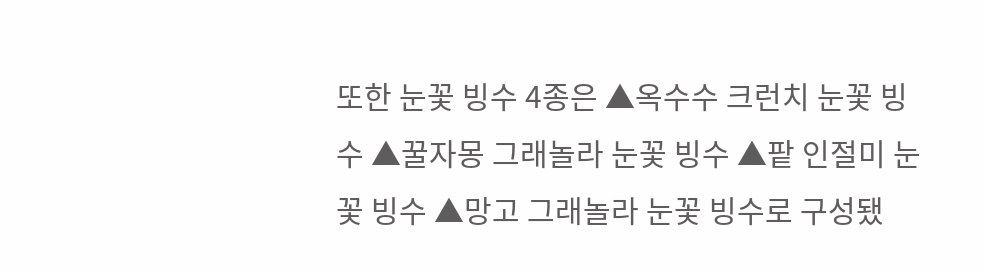또한 눈꽃 빙수 4종은 ▲옥수수 크런치 눈꽃 빙수 ▲꿀자몽 그래놀라 눈꽃 빙수 ▲팥 인절미 눈꽃 빙수 ▲망고 그래놀라 눈꽃 빙수로 구성됐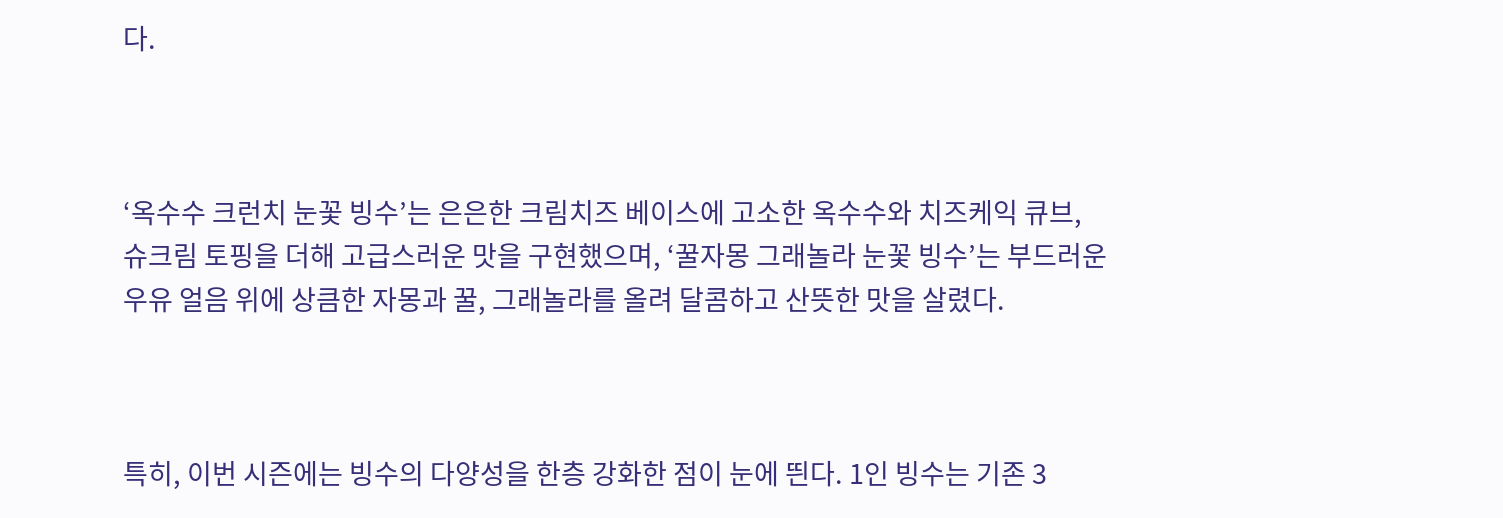다.



‘옥수수 크런치 눈꽃 빙수’는 은은한 크림치즈 베이스에 고소한 옥수수와 치즈케익 큐브, 슈크림 토핑을 더해 고급스러운 맛을 구현했으며, ‘꿀자몽 그래놀라 눈꽃 빙수’는 부드러운 우유 얼음 위에 상큼한 자몽과 꿀, 그래놀라를 올려 달콤하고 산뜻한 맛을 살렸다.



특히, 이번 시즌에는 빙수의 다양성을 한층 강화한 점이 눈에 띈다. 1인 빙수는 기존 3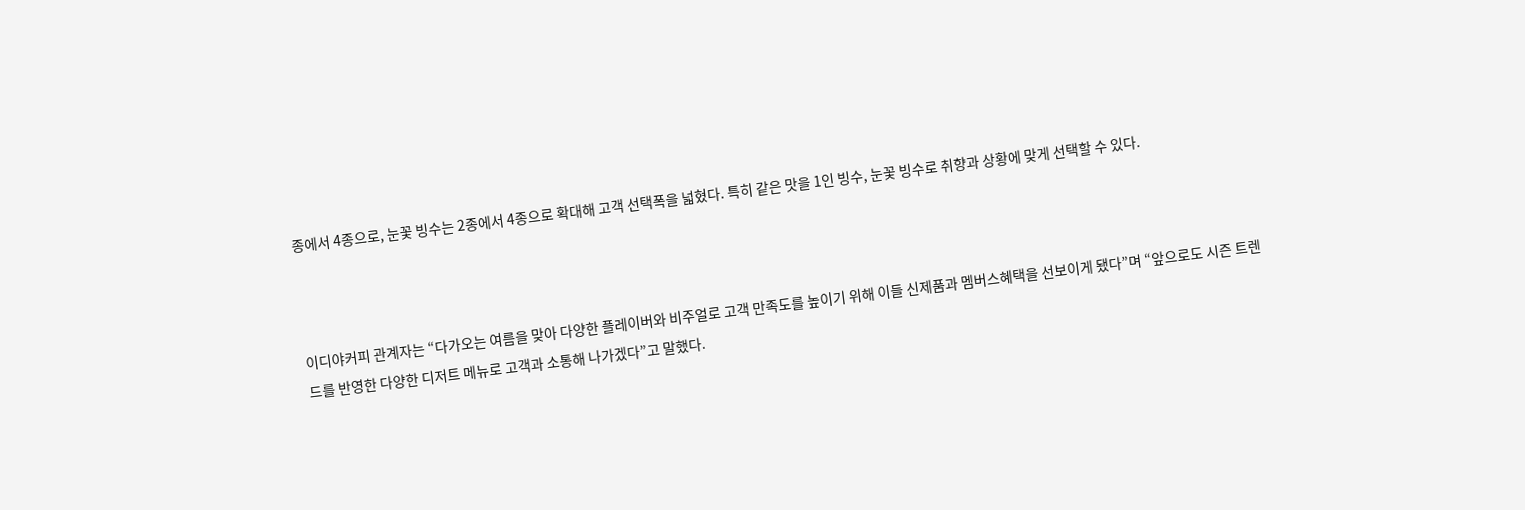종에서 4종으로, 눈꽃 빙수는 2종에서 4종으로 확대해 고객 선택폭을 넓혔다. 특히 같은 맛을 1인 빙수, 눈꽃 빙수로 취향과 상황에 맞게 선택할 수 있다.



이디야커피 관계자는 “다가오는 여름을 맞아 다양한 플레이버와 비주얼로 고객 만족도를 높이기 위해 이들 신제품과 멤버스혜택을 선보이게 됐다”며 “앞으로도 시즌 트렌드를 반영한 다양한 디저트 메뉴로 고객과 소통해 나가겠다”고 말했다.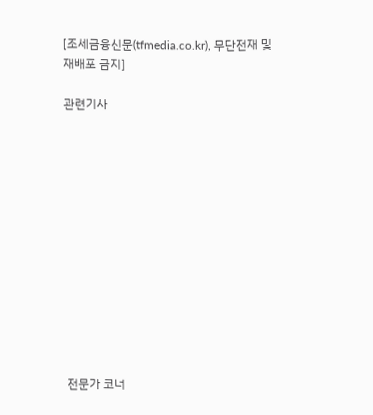[조세금융신문(tfmedia.co.kr), 무단전재 및 재배포 금지]

관련기사













전문가 코너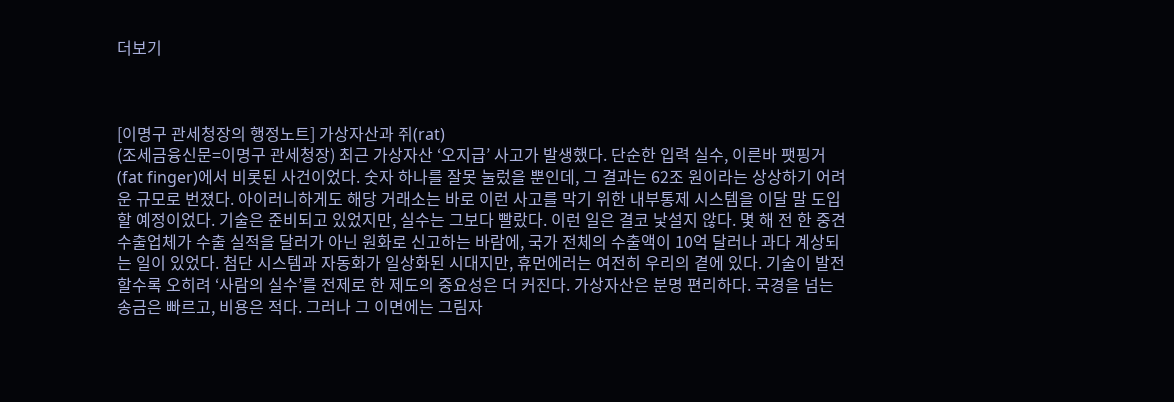더보기



[이명구 관세청장의 행정노트] 가상자산과 쥐(rat)
(조세금융신문=이명구 관세청장) 최근 가상자산 ‘오지급’ 사고가 발생했다. 단순한 입력 실수, 이른바 팻핑거(fat finger)에서 비롯된 사건이었다. 숫자 하나를 잘못 눌렀을 뿐인데, 그 결과는 62조 원이라는 상상하기 어려운 규모로 번졌다. 아이러니하게도 해당 거래소는 바로 이런 사고를 막기 위한 내부통제 시스템을 이달 말 도입할 예정이었다. 기술은 준비되고 있었지만, 실수는 그보다 빨랐다. 이런 일은 결코 낯설지 않다. 몇 해 전 한 중견 수출업체가 수출 실적을 달러가 아닌 원화로 신고하는 바람에, 국가 전체의 수출액이 10억 달러나 과다 계상되는 일이 있었다. 첨단 시스템과 자동화가 일상화된 시대지만, 휴먼에러는 여전히 우리의 곁에 있다. 기술이 발전할수록 오히려 ‘사람의 실수’를 전제로 한 제도의 중요성은 더 커진다. 가상자산은 분명 편리하다. 국경을 넘는 송금은 빠르고, 비용은 적다. 그러나 그 이면에는 그림자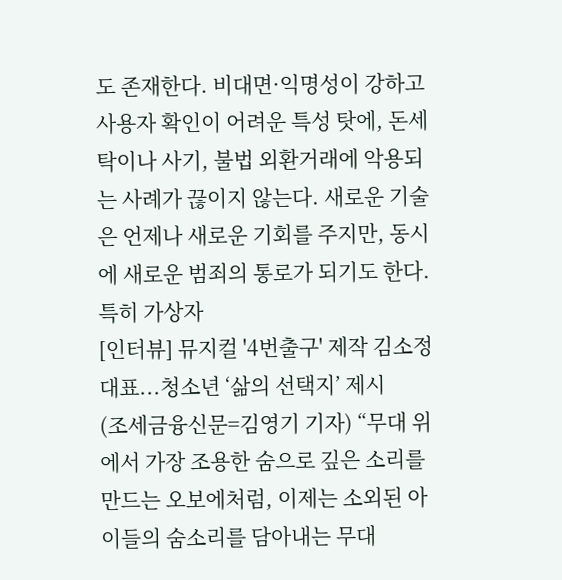도 존재한다. 비대면·익명성이 강하고 사용자 확인이 어려운 특성 탓에, 돈세탁이나 사기, 불법 외환거래에 악용되는 사례가 끊이지 않는다. 새로운 기술은 언제나 새로운 기회를 주지만, 동시에 새로운 범죄의 통로가 되기도 한다. 특히 가상자
[인터뷰] 뮤지컬 '4번출구' 제작 김소정 대표...청소년 ‘삶의 선택지’ 제시
(조세금융신문=김영기 기자) “무대 위에서 가장 조용한 숨으로 깊은 소리를 만드는 오보에처럼, 이제는 소외된 아이들의 숨소리를 담아내는 무대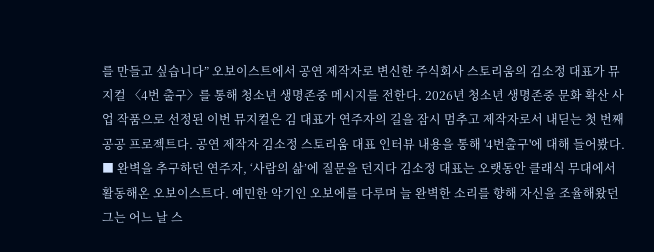를 만들고 싶습니다” 오보이스트에서 공연 제작자로 변신한 주식회사 스토리움의 김소정 대표가 뮤지컬 〈4번 출구〉를 통해 청소년 생명존중 메시지를 전한다. 2026년 청소년 생명존중 문화 확산 사업 작품으로 선정된 이번 뮤지컬은 김 대표가 연주자의 길을 잠시 멈추고 제작자로서 내딛는 첫 번째 공공 프로젝트다. 공연 제작자 김소정 스토리움 대표 인터뷰 내용을 통해 '4번출구'에 대해 들어봤다. ■ 완벽을 추구하던 연주자, ‘사람의 삶’에 질문을 던지다 김소정 대표는 오랫동안 클래식 무대에서 활동해온 오보이스트다. 예민한 악기인 오보에를 다루며 늘 완벽한 소리를 향해 자신을 조율해왔던 그는 어느 날 스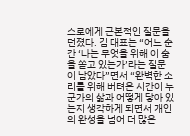스로에게 근본적인 질문을 던졌다. 김 대표는 “어느 순간 ‘나는 무엇을 위해 이 숨을 쏟고 있는가’라는 질문이 남았다”면서 “완벽한 소리를 위해 버텨온 시간이 누군가의 삶과 어떻게 닿아 있는지 생각하게 되면서 개인의 완성을 넘어 더 많은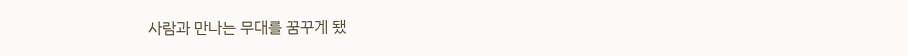사람과 만나는 무대를 꿈꾸게 됐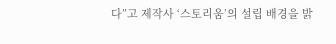다”고 제작사 ‘스토리움’의 설립 배경을 밝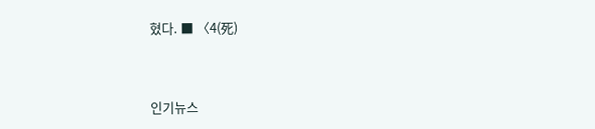혔다. ■ 〈4(死)


인기뉴스